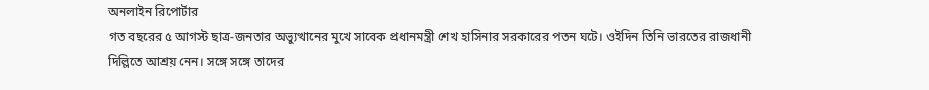অনলাইন রিপোর্টার
গত বছরের ৫ আগস্ট ছাত্র-জনতার অভ্যুত্থানের মুখে সাবেক প্রধানমন্ত্রী শেখ হাসিনার সরকারের পতন ঘটে। ওইদিন তিনি ভারতের রাজধানী দিল্লিতে আশ্রয় নেন। সঙ্গে সঙ্গে তাদের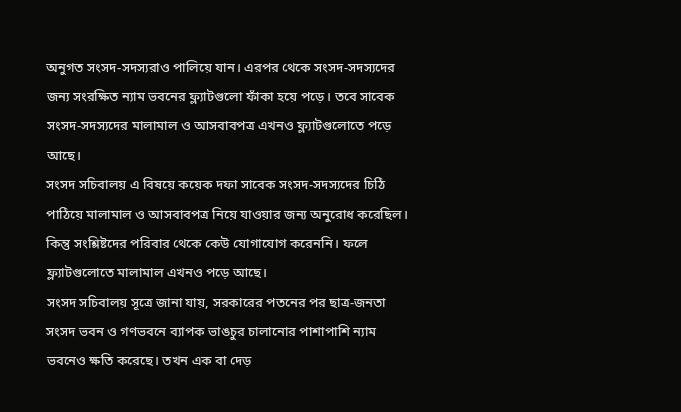অনুগত সংসদ-সদস্যরাও পালিয়ে যান। এরপর থেকে সংসদ-সদস্যদের জন্য সংরক্ষিত ন্যাম ভবনের ফ্ল্যাটগুলো ফাঁকা হয়ে পড়ে। তবে সাবেক সংসদ-সদস্যদের মালামাল ও আসবাবপত্র এখনও ফ্ল্যাটগুলোতে পড়ে আছে।
সংসদ সচিবালয় এ বিষয়ে কয়েক দফা সাবেক সংসদ-সদস্যদের চিঠি পাঠিয়ে মালামাল ও আসবাবপত্র নিয়ে যাওয়ার জন্য অনুরোধ করেছিল। কিন্তু সংশ্লিষ্টদের পরিবার থেকে কেউ যোগাযোগ করেননি। ফলে ফ্ল্যাটগুলোতে মালামাল এখনও পড়ে আছে।
সংসদ সচিবালয় সূত্রে জানা যায়, সরকারের পতনের পর ছাত্র-জনতা সংসদ ভবন ও গণভবনে ব্যাপক ভাঙচুর চালানোর পাশাপাশি ন্যাম ভবনেও ক্ষতি করেছে। তখন এক বা দেড়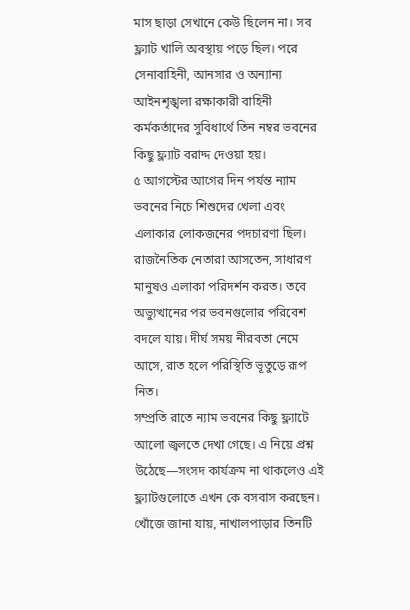মাস ছাড়া সেখানে কেউ ছিলেন না। সব ফ্ল্যাট খালি অবস্থায় পড়ে ছিল। পরে সেনাবাহিনী, আনসার ও অন্যান্য আইনশৃঙ্খলা রক্ষাকারী বাহিনী কর্মকর্তাদের সুবিধার্থে তিন নম্বর ভবনের কিছু ফ্ল্যাট বরাদ্দ দেওয়া হয়।
৫ আগস্টের আগের দিন পর্যন্ত ন্যাম ভবনের নিচে শিশুদের খেলা এবং এলাকার লোকজনের পদচারণা ছিল। রাজনৈতিক নেতারা আসতেন, সাধারণ মানুষও এলাকা পরিদর্শন করত। তবে অভ্যুত্থানের পর ভবনগুলোর পরিবেশ বদলে যায়। দীর্ঘ সময় নীরবতা নেমে আসে, রাত হলে পরিস্থিতি ভূতুড়ে রূপ নিত।
সম্প্রতি রাতে ন্যাম ভবনের কিছু ফ্ল্যাটে আলো জ্বলতে দেখা গেছে। এ নিয়ে প্রশ্ন উঠেছে—সংসদ কার্যক্রম না থাকলেও এই ফ্ল্যাটগুলোতে এখন কে বসবাস করছেন।
খোঁজে জানা যায়, নাখালপাড়ার তিনটি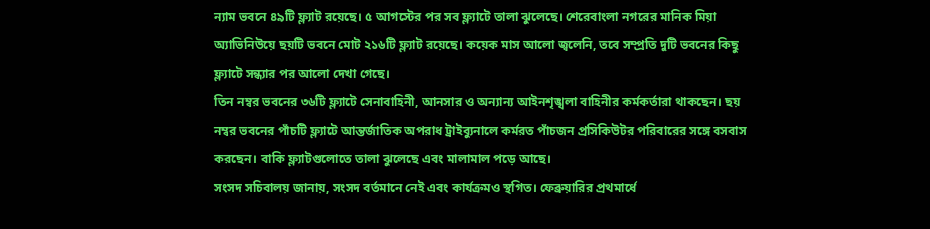ন্যাম ভবনে ৪৯টি ফ্ল্যাট রয়েছে। ৫ আগস্টের পর সব ফ্ল্যাটে তালা ঝুলেছে। শেরেবাংলা নগরের মানিক মিয়া অ্যাভিনিউয়ে ছয়টি ভবনে মোট ২১৬টি ফ্ল্যাট রয়েছে। কয়েক মাস আলো জ্বলেনি, তবে সম্প্রতি দুটি ভবনের কিছু ফ্ল্যাটে সন্ধ্যার পর আলো দেখা গেছে।
তিন নম্বর ভবনের ৩৬টি ফ্ল্যাটে সেনাবাহিনী, আনসার ও অন্যান্য আইনশৃঙ্খলা বাহিনীর কর্মকর্তারা থাকছেন। ছয় নম্বর ভবনের পাঁচটি ফ্ল্যাটে আন্তর্জাতিক অপরাধ ট্রাইব্যুনালে কর্মরত পাঁচজন প্রসিকিউটর পরিবারের সঙ্গে বসবাস করছেন। বাকি ফ্ল্যাটগুলোতে তালা ঝুলেছে এবং মালামাল পড়ে আছে।
সংসদ সচিবালয় জানায়, সংসদ বর্তমানে নেই এবং কার্যক্রমও স্থগিত। ফেব্রুয়ারির প্রথমার্ধে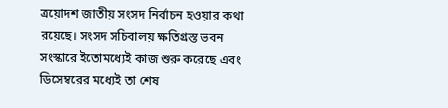ত্রয়োদশ জাতীয় সংসদ নির্বাচন হওয়ার কথা রয়েছে। সংসদ সচিবালয় ক্ষতিগ্রস্ত ভবন সংস্কারে ইতোমধ্যেই কাজ শুরু করেছে এবং ডিসেম্বরের মধ্যেই তা শেষ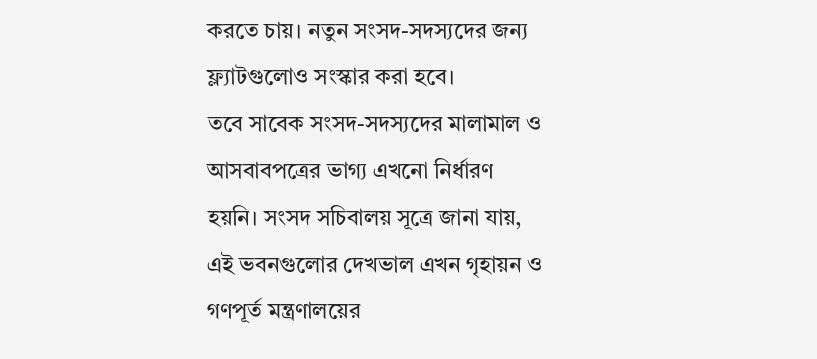করতে চায়। নতুন সংসদ-সদস্যদের জন্য ফ্ল্যাটগুলোও সংস্কার করা হবে।
তবে সাবেক সংসদ-সদস্যদের মালামাল ও আসবাবপত্রের ভাগ্য এখনো নির্ধারণ হয়নি। সংসদ সচিবালয় সূত্রে জানা যায়, এই ভবনগুলোর দেখভাল এখন গৃহায়ন ও গণপূর্ত মন্ত্রণালয়ের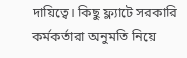দায়িত্বে। কিছু ফ্ল্যাটে সরকারি কর্মকর্তারা অনুমতি নিয়ে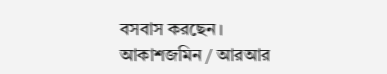বসবাস করছেন।
আকাশজমিন / আরআর